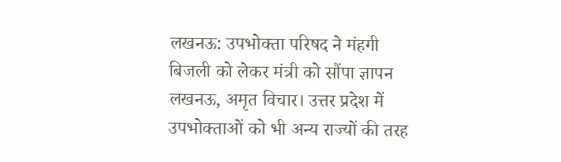लखनऊ: उपभोक्ता परिषद ने मंहगी बिजली को लेकर मंत्री को सौंपा ज्ञापन
लखनऊ, अमृत विचार। उत्तर प्रदेश में उपभोक्ताओं को भी अन्य राज्यों की तरह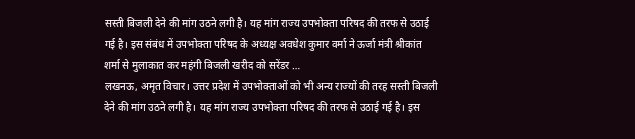सस्ती बिजली देने की मांग उठने लगी है। यह मांग राज्य उपभोक्ता परिषद की तरफ से उठाई गई है। इस संबंध में उपभोक्ता परिषद के अध्यक्ष अवधेश कुमार वर्मा ने ऊर्जा मंत्री श्रीकांत शर्मा से मुलाकात कर महंगी बिजली खरीद को सरेंडर …
लखनऊ, अमृत विचार। उत्तर प्रदेश में उपभोक्ताओं को भी अन्य राज्यों की तरह सस्ती बिजली देने की मांग उठने लगी है। यह मांग राज्य उपभोक्ता परिषद की तरफ से उठाई गई है। इस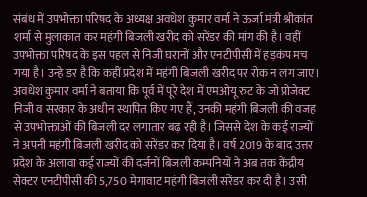संबंध में उपभोक्ता परिषद के अध्यक्ष अवधेश कुमार वर्मा ने ऊर्जा मंत्री श्रीकांत शर्मा से मुलाकात कर महंगी बिजली खरीद को सरेंडर की मांग की है। वहीं उपभोक्ता परिषद के इस पहल से निजी घरानों और एनटीपीसी में हड़कंप मच गया है। उन्हे डर है कि कहीं प्रदेश में महंगी बिजली खरीद पर रोक न लग जाए।
अवधेश कुमार वर्मा ने बताया कि पूर्व में पूरे देश में एमओयू रुट के जो प्रोजेक्ट निजी व सरकार के अधीन स्थापित किए गए हैं, उनकी महंगी बिजली की वजह से उपभोक्ताओं की बिजली दर लगातार बढ़ रही है। जिससे देश के कई राज्यों ने अपनी महंगी बिजली खरीद को सरेंडर कर दिया है। वर्ष 2019 के बाद उत्तर प्रदेश के अलावा कई राज्यों की दर्जनों बिजली कम्पनियों ने अब तक केंद्रीय सेक्टर एनटीपीसी की 5,750 मेगावाट महंगी बिजली सरेंडर कर दी है। उसी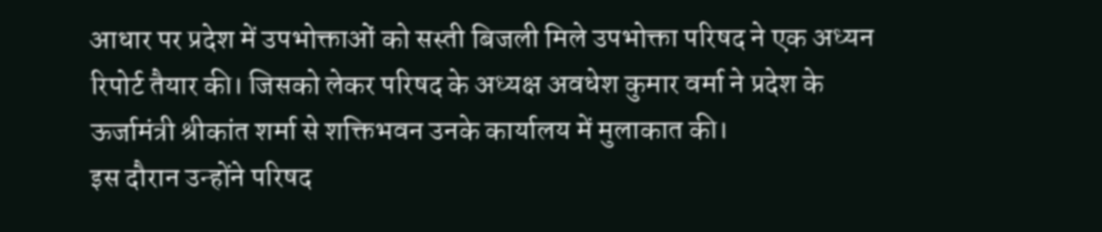आधार पर प्रदेश में उपभोक्ताओं को सस्ती बिजली मिले उपभोक्ता परिषद ने एक अध्यन रिपोर्ट तैयार की। जिसको लेकर परिषद के अध्यक्ष अवधेश कुमार वर्मा ने प्रदेश के ऊर्जामंत्री श्रीकांत शर्मा से शक्तिभवन उनके कार्यालय में मुलाकात की।
इस दौरान उन्होंने परिषद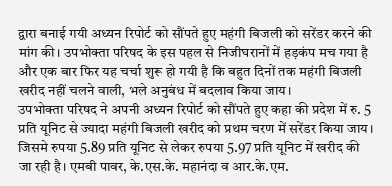द्वारा बनाई गयी अध्यन रिपोर्ट को सौंपते हुए महंगी बिजली को सरेंडर करने की मांग की। उपभोक्ता परिषद के इस पहल से निजीघरानों में हड़कंप मच गया है और एक बार फिर यह चर्चा शुरू हो गयी है कि बहुत दिनों तक महंगी बिजली खरीद नहीं चलने वाली, भले अनुबंध में बदलाव किया जाय।
उपभोक्ता परिषद ने अपनी अध्यन रिपोर्ट को सौंपते हुए कहा की प्रदेश में रु. 5 प्रति यूनिट से ज्यादा महंगी बिजली खरीद को प्रथम चरण में सरेंडर किया जाय। जिसमे रुपया 5.89 प्रति यूनिट से लेकर रुपया 5.97 प्रति यूनिट में खरीद की जा रही है। एमबी पावर, के.एस.के. महानंदा व आर.के.एम.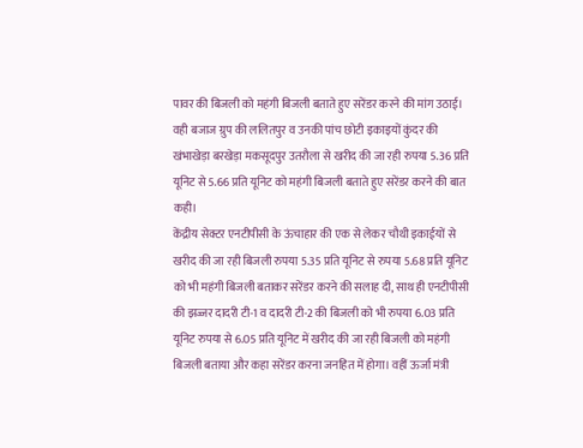पावर की बिजली को महंगी बिजली बताते हुए सरेंडर करने की मांग उठाई। वही बजाज ग्रुप की ललितपुर व उनकी पांच छोटी इकाइयों कुंदर की खंभाखेड़ा बरखेड़ा मकसूदपुर उतरौला से खरीद की जा रही रुपया 5.36 प्रति यूनिट से 5.66 प्रति यूनिट को महंगी बिजली बताते हुए सरेंडर करने की बात कही।
केंद्रीय सेक्टर एनटीपीसी के ऊंचाहार की एक से लेकर चौथी इकाईयों से खरीद की जा रही बिजली रुपया 5.35 प्रति यूनिट से रुपया 5.68 प्रति यूनिट को भी महंगी बिजली बताकर सरेंडर करने की सलाह दी, साथ ही एनटीपीसी की झज्जर दादरी टी-1 व दादरी टी-2 की बिजली को भी रुपया 6.03 प्रति यूनिट रुपया से 6.05 प्रति यूनिट में खरीद की जा रही बिजली को महंगी बिजली बताया और कहा सरेंडर करना जनहित में होगा। वहीं ऊर्जा मंत्री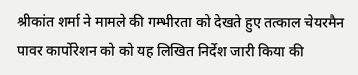श्रीकांत शर्मा ने मामले की गम्भीरता को देखते हुए तत्काल चेयरमैन पावर कार्पोरेशन को को यह लिखित निर्देश जारी किया की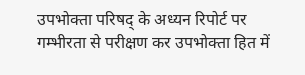उपभोक्ता परिषद् के अध्यन रिपोर्ट पर गम्भीरता से परीक्षण कर उपभोक्ता हित में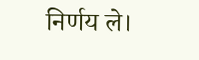निर्णय ले।